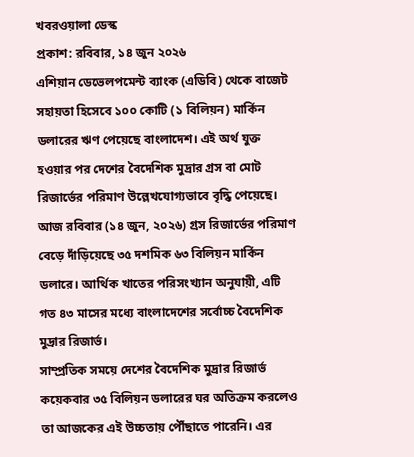খবরওয়ালা ডেস্ক
প্রকাশ: রবিবার, ১৪ জুন ২০২৬
এশিয়ান ডেভেলপমেন্ট ব্যাংক (এডিবি) থেকে বাজেট সহায়তা হিসেবে ১০০ কোটি (১ বিলিয়ন) মার্কিন ডলারের ঋণ পেয়েছে বাংলাদেশ। এই অর্থ যুক্ত হওয়ার পর দেশের বৈদেশিক মুদ্রার গ্রস বা মোট রিজার্ভের পরিমাণ উল্লেখযোগ্যভাবে বৃদ্ধি পেয়েছে। আজ রবিবার (১৪ জুন, ২০২৬) গ্রস রিজার্ভের পরিমাণ বেড়ে দাঁড়িয়েছে ৩৫ দশমিক ৬৩ বিলিয়ন মার্কিন ডলারে। আর্থিক খাতের পরিসংখ্যান অনুযায়ী, এটি গত ৪৩ মাসের মধ্যে বাংলাদেশের সর্বোচ্চ বৈদেশিক মুদ্রার রিজার্ভ।
সাম্প্রতিক সময়ে দেশের বৈদেশিক মুদ্রার রিজার্ভ কয়েকবার ৩৫ বিলিয়ন ডলারের ঘর অতিক্রম করলেও তা আজকের এই উচ্চতায় পৌঁছাতে পারেনি। এর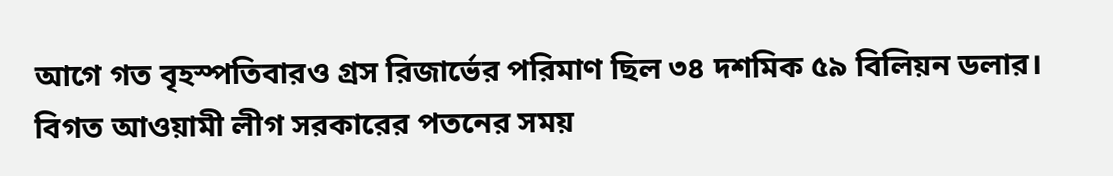আগে গত বৃহস্পতিবারও গ্রস রিজার্ভের পরিমাণ ছিল ৩৪ দশমিক ৫৯ বিলিয়ন ডলার। বিগত আওয়ামী লীগ সরকারের পতনের সময়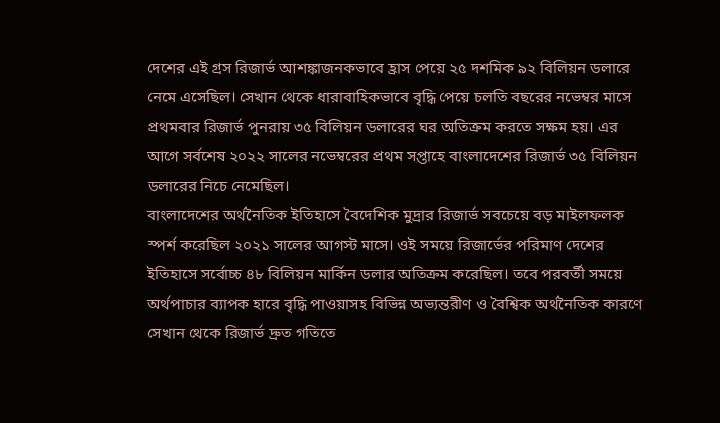দেশের এই গ্রস রিজার্ভ আশঙ্কাজনকভাবে হ্রাস পেয়ে ২৫ দশমিক ৯২ বিলিয়ন ডলারে নেমে এসেছিল। সেখান থেকে ধারাবাহিকভাবে বৃদ্ধি পেয়ে চলতি বছরের নভেম্বর মাসে প্রথমবার রিজার্ভ পুনরায় ৩৫ বিলিয়ন ডলারের ঘর অতিক্রম করতে সক্ষম হয়। এর আগে সর্বশেষ ২০২২ সালের নভেম্বরের প্রথম সপ্তাহে বাংলাদেশের রিজার্ভ ৩৫ বিলিয়ন ডলারের নিচে নেমেছিল।
বাংলাদেশের অর্থনৈতিক ইতিহাসে বৈদেশিক মুদ্রার রিজার্ভ সবচেয়ে বড় মাইলফলক স্পর্শ করেছিল ২০২১ সালের আগস্ট মাসে। ওই সময়ে রিজার্ভের পরিমাণ দেশের ইতিহাসে সর্বোচ্চ ৪৮ বিলিয়ন মার্কিন ডলার অতিক্রম করেছিল। তবে পরবর্তী সময়ে অর্থপাচার ব্যাপক হারে বৃদ্ধি পাওয়াসহ বিভিন্ন অভ্যন্তরীণ ও বৈশ্বিক অর্থনৈতিক কারণে সেখান থেকে রিজার্ভ দ্রুত গতিতে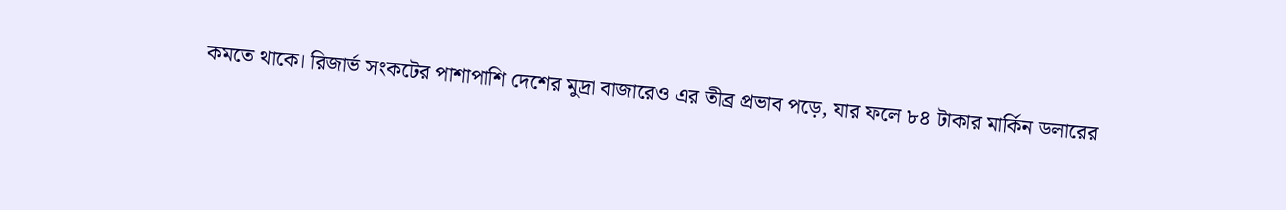কমতে থাকে। রিজার্ভ সংকটের পাশাপাশি দেশের মুদ্রা বাজারেও এর তীব্র প্রভাব পড়ে, যার ফলে ৮৪ টাকার মার্কিন ডলারের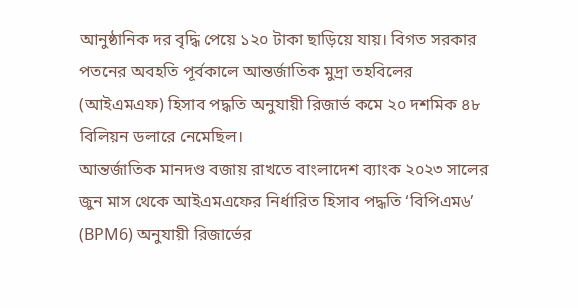আনুষ্ঠানিক দর বৃদ্ধি পেয়ে ১২০ টাকা ছাড়িয়ে যায়। বিগত সরকার পতনের অবহতি পূর্বকালে আন্তর্জাতিক মুদ্রা তহবিলের (আইএমএফ) হিসাব পদ্ধতি অনুযায়ী রিজার্ভ কমে ২০ দশমিক ৪৮ বিলিয়ন ডলারে নেমেছিল।
আন্তর্জাতিক মানদণ্ড বজায় রাখতে বাংলাদেশ ব্যাংক ২০২৩ সালের জুন মাস থেকে আইএমএফের নির্ধারিত হিসাব পদ্ধতি ‘বিপিএম৬’ (BPM6) অনুযায়ী রিজার্ভের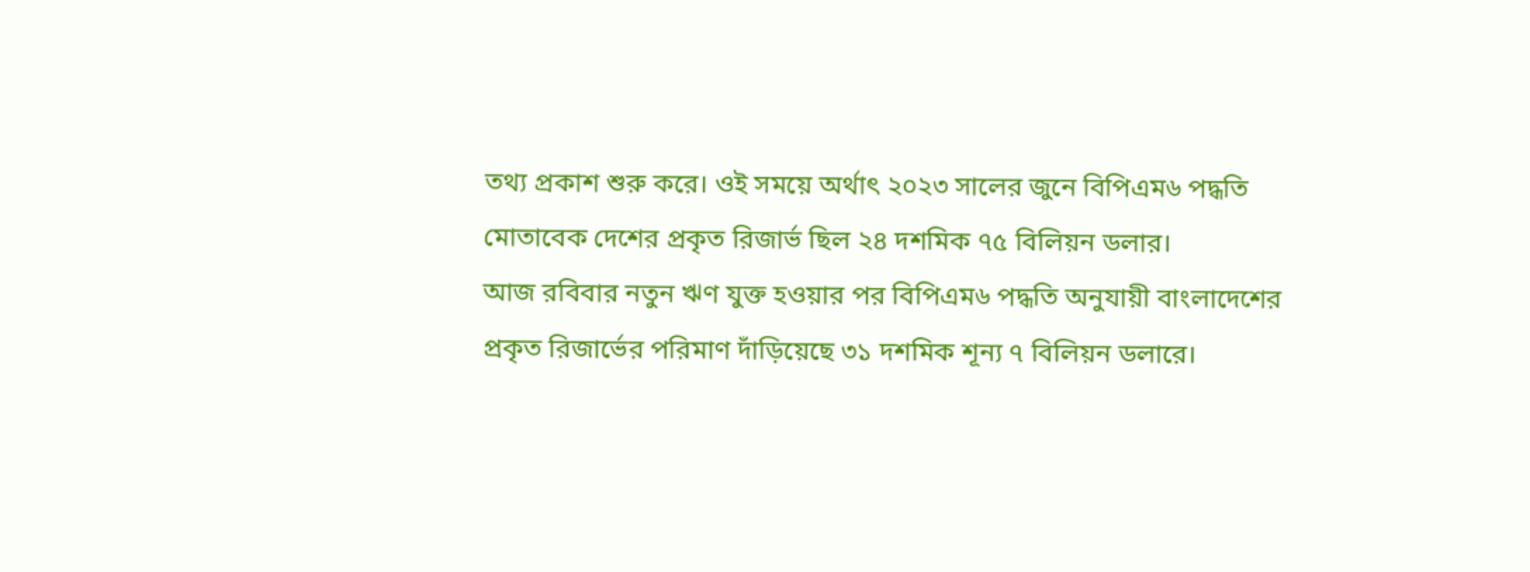তথ্য প্রকাশ শুরু করে। ওই সময়ে অর্থাৎ ২০২৩ সালের জুনে বিপিএম৬ পদ্ধতি মোতাবেক দেশের প্রকৃত রিজার্ভ ছিল ২৪ দশমিক ৭৫ বিলিয়ন ডলার।
আজ রবিবার নতুন ঋণ যুক্ত হওয়ার পর বিপিএম৬ পদ্ধতি অনুযায়ী বাংলাদেশের প্রকৃত রিজার্ভের পরিমাণ দাঁড়িয়েছে ৩১ দশমিক শূন্য ৭ বিলিয়ন ডলারে।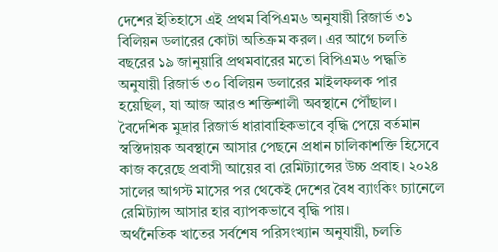দেশের ইতিহাসে এই প্রথম বিপিএম৬ অনুযায়ী রিজার্ভ ৩১ বিলিয়ন ডলারের কোটা অতিক্রম করল। এর আগে চলতি বছরের ১৯ জানুয়ারি প্রথমবারের মতো বিপিএম৬ পদ্ধতি অনুযায়ী রিজার্ভ ৩০ বিলিয়ন ডলারের মাইলফলক পার হয়েছিল, যা আজ আরও শক্তিশালী অবস্থানে পৌঁছাল।
বৈদেশিক মুদ্রার রিজার্ভ ধারাবাহিকভাবে বৃদ্ধি পেয়ে বর্তমান স্বস্তিদায়ক অবস্থানে আসার পেছনে প্রধান চালিকাশক্তি হিসেবে কাজ করেছে প্রবাসী আয়ের বা রেমিট্যান্সের উচ্চ প্রবাহ। ২০২৪ সালের আগস্ট মাসের পর থেকেই দেশের বৈধ ব্যাংকিং চ্যানেলে রেমিট্যান্স আসার হার ব্যাপকভাবে বৃদ্ধি পায়।
অর্থনৈতিক খাতের সর্বশেষ পরিসংখ্যান অনুযায়ী, চলতি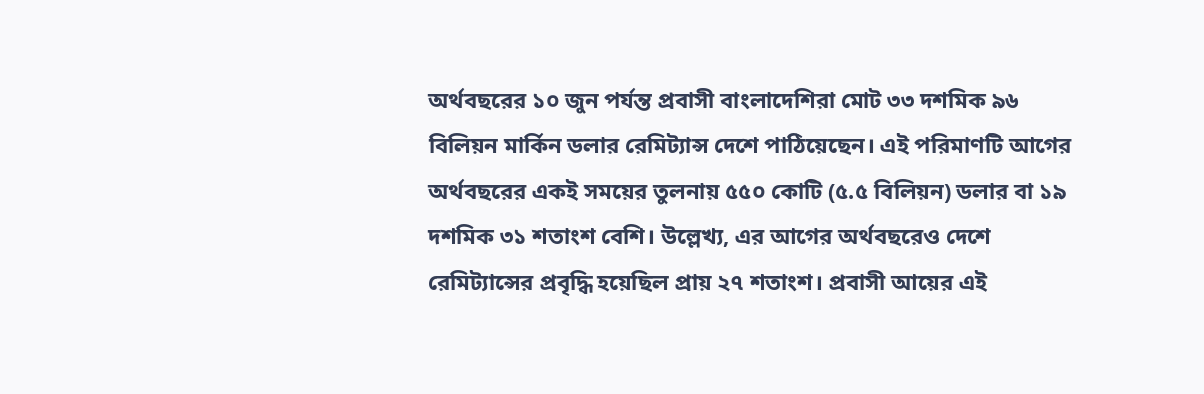অর্থবছরের ১০ জুন পর্যন্ত প্রবাসী বাংলাদেশিরা মোট ৩৩ দশমিক ৯৬ বিলিয়ন মার্কিন ডলার রেমিট্যান্স দেশে পাঠিয়েছেন। এই পরিমাণটি আগের অর্থবছরের একই সময়ের তুলনায় ৫৫০ কোটি (৫.৫ বিলিয়ন) ডলার বা ১৯ দশমিক ৩১ শতাংশ বেশি। উল্লেখ্য, এর আগের অর্থবছরেও দেশে রেমিট্যান্সের প্রবৃদ্ধি হয়েছিল প্রায় ২৭ শতাংশ। প্রবাসী আয়ের এই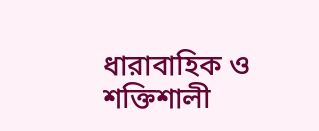ধারাবাহিক ও শক্তিশালী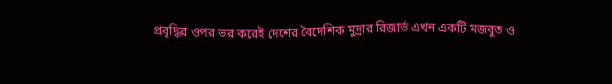প্রবৃদ্ধির ওপর ভর করেই দেশের বৈদেশিক মুদ্রার রিজার্ভ এখন একটি মজবুত ও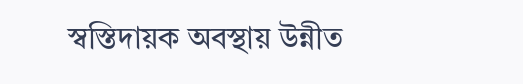স্বস্তিদায়ক অবস্থায় উন্নীত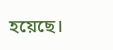হয়েছে।